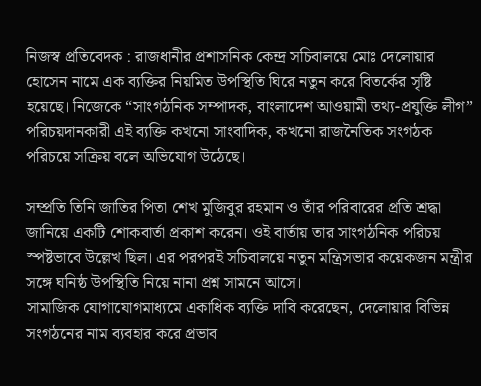নিজস্ব প্রতিবেদক : রাজধানীর প্রশাসনিক কেন্দ্র সচিবালয়ে মোঃ দেলোয়ার হোসেন নামে এক ব্যক্তির নিয়মিত উপস্থিতি ঘিরে নতুন করে বিতর্কের সৃষ্টি হয়েছে। নিজেকে “সাংগঠনিক সম্পাদক, বাংলাদেশ আওয়ামী তথ্য-প্রযুক্তি লীগ” পরিচয়দানকারী এই ব্যক্তি কখনো সাংবাদিক, কখনো রাজনৈতিক সংগঠক পরিচয়ে সক্রিয় বলে অভিযোগ উঠেছে।

সম্প্রতি তিনি জাতির পিতা শেখ মুজিবুর রহমান ও তাঁর পরিবারের প্রতি শ্রদ্ধা জানিয়ে একটি শোকবার্তা প্রকাশ করেন। ওই বার্তায় তার সাংগঠনিক পরিচয় স্পষ্টভাবে উল্লেখ ছিল। এর পরপরই সচিবালয়ে নতুন মন্ত্রিসভার কয়েকজন মন্ত্রীর সঙ্গে ঘনিষ্ঠ উপস্থিতি নিয়ে নানা প্রশ্ন সামনে আসে।
সামাজিক যোগাযোগমাধ্যমে একাধিক ব্যক্তি দাবি করেছেন, দেলোয়ার বিভিন্ন সংগঠনের নাম ব্যবহার করে প্রভাব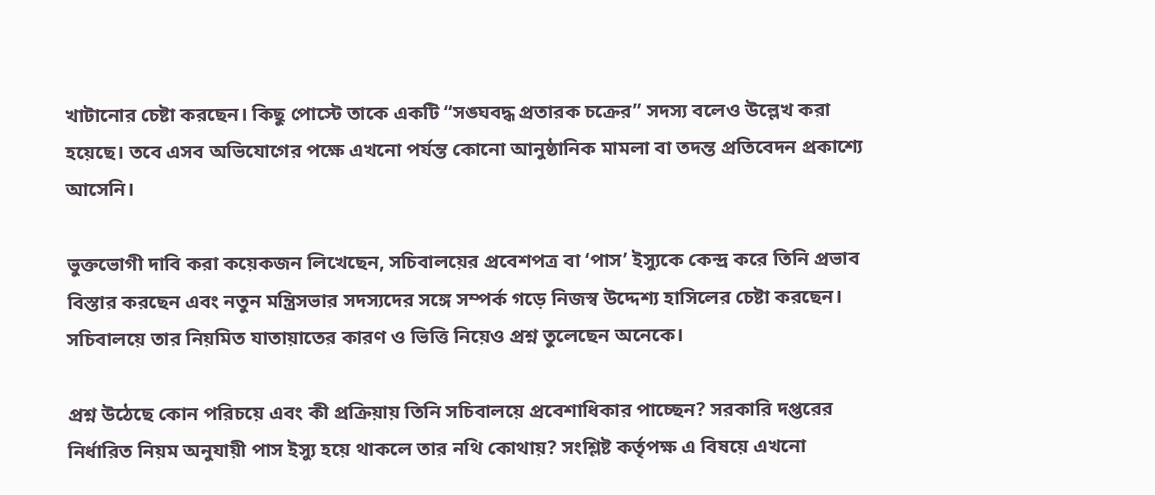খাটানোর চেষ্টা করছেন। কিছু পোস্টে তাকে একটি “সঙ্ঘবদ্ধ প্রতারক চক্রের” সদস্য বলেও উল্লেখ করা হয়েছে। তবে এসব অভিযোগের পক্ষে এখনো পর্যন্ত কোনো আনুষ্ঠানিক মামলা বা তদন্ত প্রতিবেদন প্রকাশ্যে আসেনি।

ভুক্তভোগী দাবি করা কয়েকজন লিখেছেন, সচিবালয়ের প্রবেশপত্র বা ‘পাস’ ইস্যুকে কেন্দ্র করে তিনি প্রভাব বিস্তার করছেন এবং নতুন মন্ত্রিসভার সদস্যদের সঙ্গে সম্পর্ক গড়ে নিজস্ব উদ্দেশ্য হাসিলের চেষ্টা করছেন। সচিবালয়ে তার নিয়মিত যাতায়াতের কারণ ও ভিত্তি নিয়েও প্রশ্ন তুলেছেন অনেকে।

প্রশ্ন উঠেছে কোন পরিচয়ে এবং কী প্রক্রিয়ায় তিনি সচিবালয়ে প্রবেশাধিকার পাচ্ছেন? সরকারি দপ্তরের নির্ধারিত নিয়ম অনুযায়ী পাস ইস্যু হয়ে থাকলে তার নথি কোথায়? সংশ্লিষ্ট কর্তৃপক্ষ এ বিষয়ে এখনো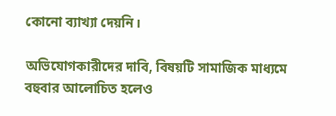কোনো ব্যাখ্যা দেয়নি।

অভিযোগকারীদের দাবি, বিষয়টি সামাজিক মাধ্যমে বহুবার আলোচিত হলেও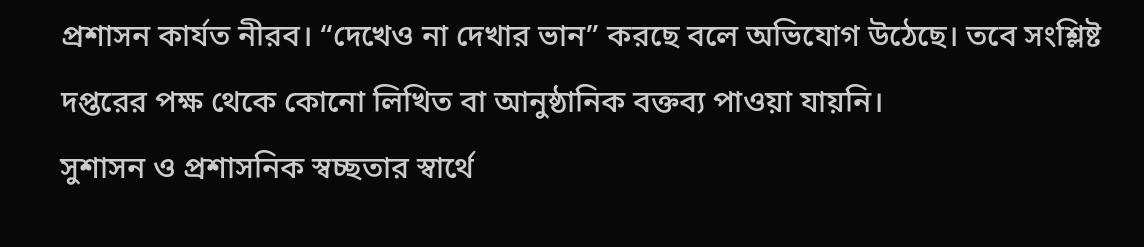প্রশাসন কার্যত নীরব। “দেখেও না দেখার ভান” করছে বলে অভিযোগ উঠেছে। তবে সংশ্লিষ্ট দপ্তরের পক্ষ থেকে কোনো লিখিত বা আনুষ্ঠানিক বক্তব্য পাওয়া যায়নি।
সুশাসন ও প্রশাসনিক স্বচ্ছতার স্বার্থে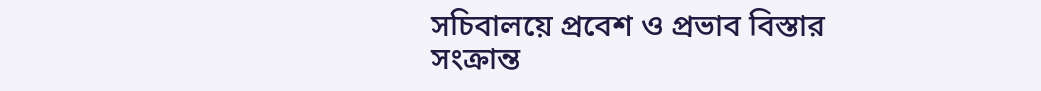সচিবালয়ে প্রবেশ ও প্রভাব বিস্তার সংক্রান্ত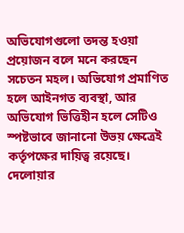অভিযোগগুলো তদন্ত হওয়া প্রয়োজন বলে মনে করছেন সচেতন মহল। অভিযোগ প্রমাণিত হলে আইনগত ব্যবস্থা, আর অভিযোগ ভিত্তিহীন হলে সেটিও স্পষ্টভাবে জানানো উভয় ক্ষেত্রেই কর্তৃপক্ষের দায়িত্ব রয়েছে।
দেলোয়ার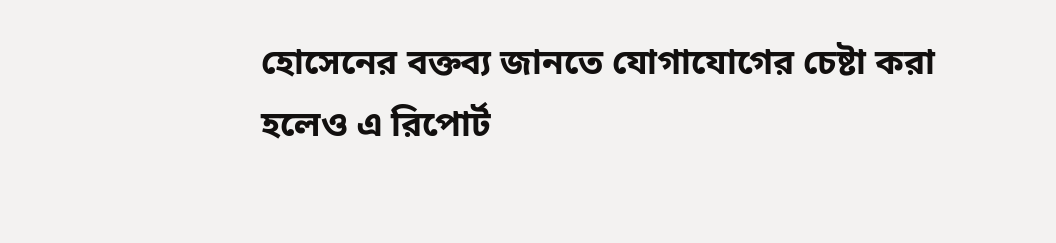হোসেনের বক্তব্য জানতে যোগাযোগের চেষ্টা করা হলেও এ রিপোর্ট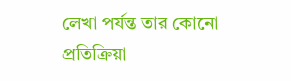লেখা পর্যন্ত তার কোনো প্রতিক্রিয়া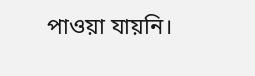পাওয়া যায়নি।